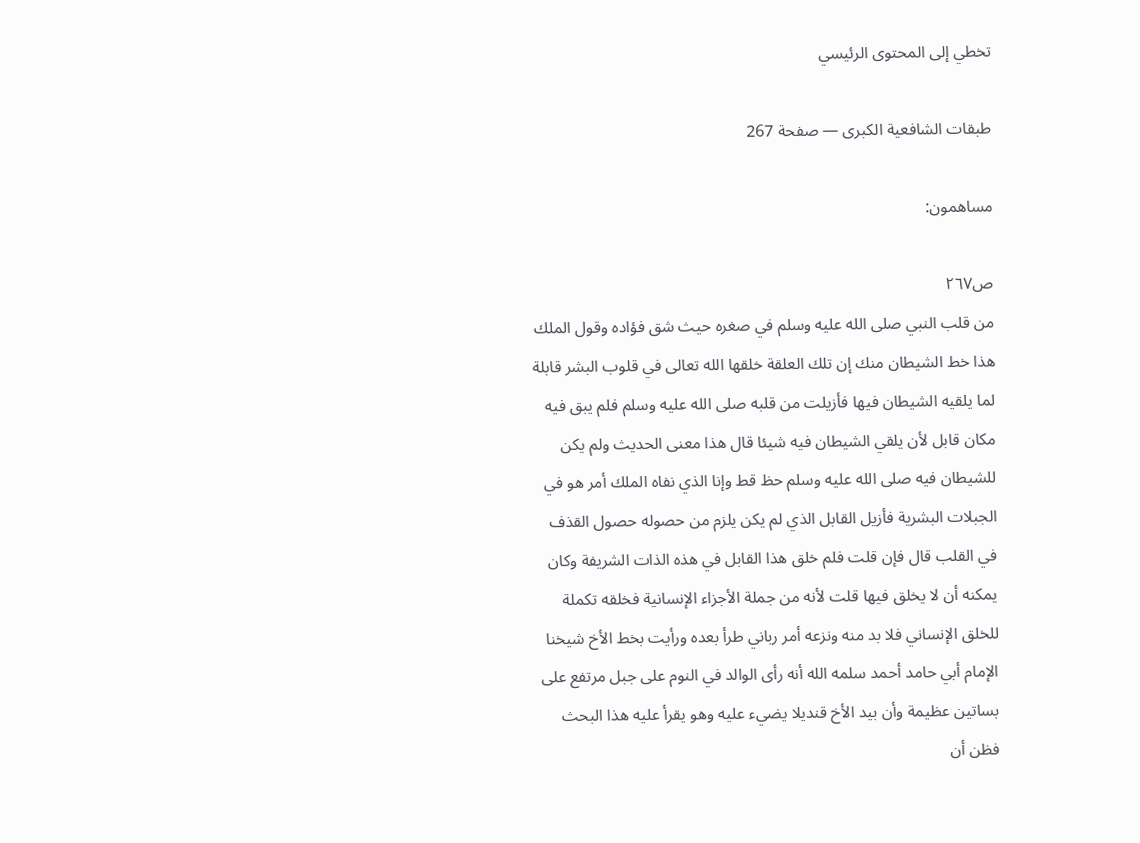تخطي إلى المحتوى الرئيسي

طبقات الشافعية الكبرى — صفحة 267

مساهمون:

ص٢٦٧
من قلب النبي صلى الله عليه وسلم في صغره حيث شق فؤاده وقول الملك هذا خط الشيطان منك إن تلك العلقة خلقها الله تعالى في قلوب البشر قابلة لما يلقيه الشيطان فيها فأزيلت من قلبه صلى الله عليه وسلم فلم يبق فيه مكان قابل لأن يلقي الشيطان فيه شيئا قال هذا معنى الحديث ولم يكن للشيطان فيه صلى الله عليه وسلم حظ قط وإنا الذي نفاه الملك أمر هو في الجبلات البشرية فأزيل القابل الذي لم يكن يلزم من حصوله حصول القذف في القلب قال فإن قلت فلم خلق هذا القابل في هذه الذات الشريفة وكان يمكنه أن لا يخلق فيها قلت لأنه من جملة الأجزاء الإنسانية فخلقه تكملة للخلق الإنساني فلا بد منه ونزعه أمر رباني طرأ بعده ورأيت بخط الأخ شيخنا الإمام أبي حامد أحمد سلمه الله أنه رأى الوالد في النوم على جبل مرتفع على بساتين عظيمة وأن بيد الأخ قنديلا يضيء عليه وهو يقرأ عليه هذا البحث فظن أن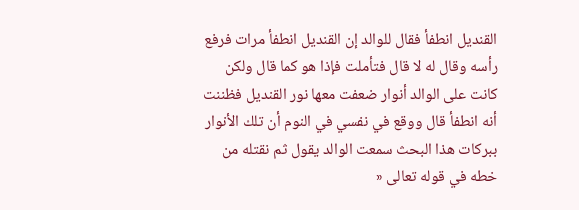القنديل انطفأ فقال للوالد إن القنديل انطفأ مرات فرفع رأسه وقال له لا قال فتأملت فإذا هو كما قال ولكن كانت على الوالد أنوار ضعفت معها نور القنديل فظننت أنه انطفأ قال ووقع في نفسي في النوم أن تلك الأنوار ببركات هذا البحث سمعت الوالد يقول ثم نقتله من خطه في قوله تعالى «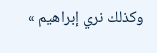وكذلك نري إبراهيم »